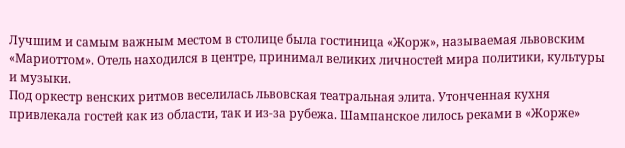Лучшим и самым важным местом в столице была гостиница «Жорж», называемая львовским «Мариоттом». Отель находился в центре, принимал великих личностей мира политики, культуры и музыки.
Под оркестр венских ритмов веселилась львовская театральная элита. Утонченная кухня привлекала гостей как из области, так и из-за рубежа. Шампанское лилось реками в «Жорже»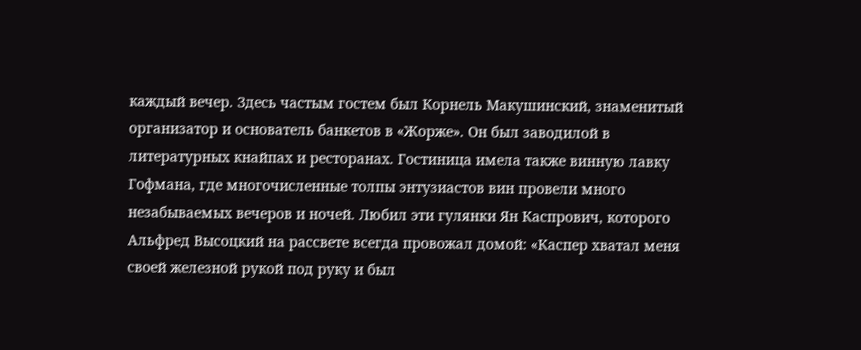каждый вечер. Здесь частым гостем был Корнель Макушинский, знаменитый организатор и основатель банкетов в «Жорже». Он был заводилой в литературных кнайпах и ресторанах. Гостиница имела также винную лавку Гофмана, где многочисленные толпы энтузиастов вин провели много незабываемых вечеров и ночей. Любил эти гулянки Ян Каспрович, которого Альфред Высоцкий на рассвете всегда провожал домой: «Каспер хватал меня своей железной рукой под руку и был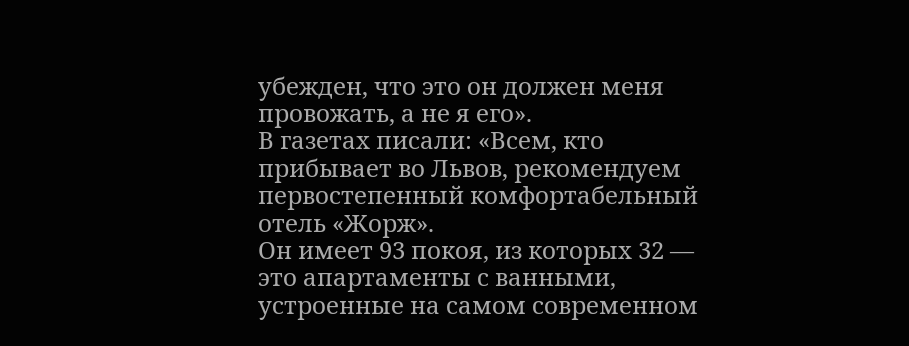убежден, что это он должен меня провожать, а не я его».
В газетах писали: «Всем, кто прибывает во Львов, рекомендуем первостепенный комфортабельный отель «Жорж».
Он имеет 93 покоя, из которых 32 — это апартаменты с ванными, устроенные на самом современном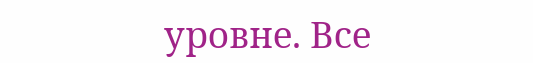уровне. Все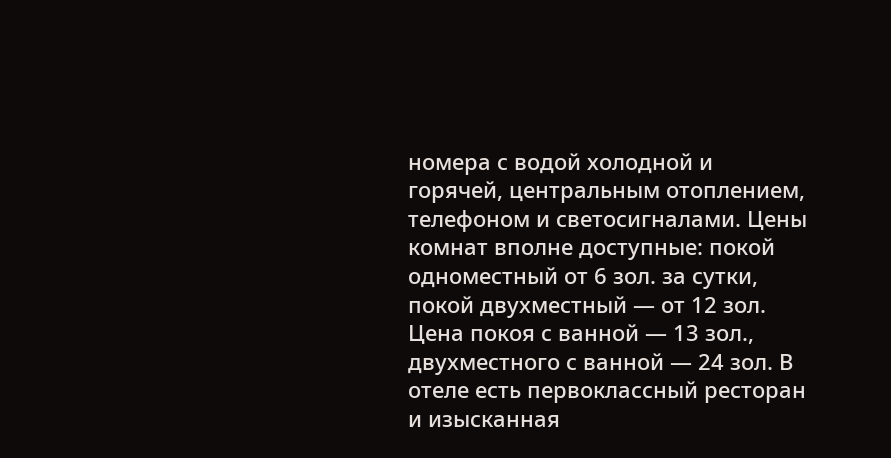номера с водой холодной и горячей, центральным отоплением, телефоном и светосигналами. Цены комнат вполне доступные: покой одноместный от 6 зол. за сутки, покой двухместный — от 12 зол. Цена покоя с ванной — 13 зол., двухместного с ванной — 24 зол. В отеле есть первоклассный ресторан и изысканная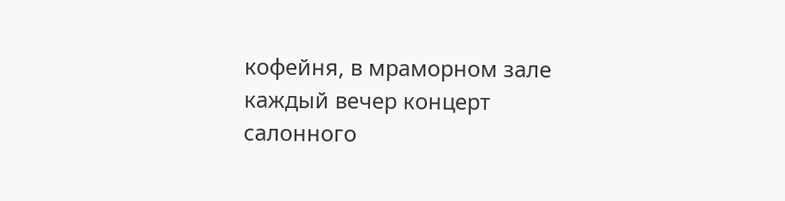кофейня, в мраморном зале каждый вечер концерт салонного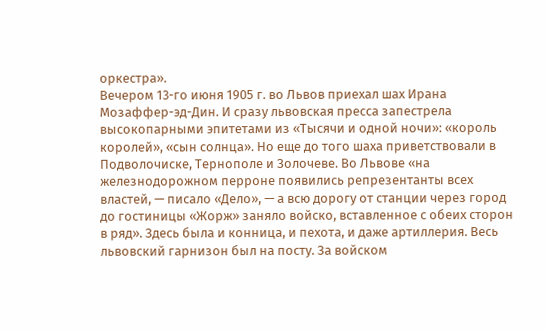оркестра».
Вечером 13-го июня 1905 г. во Львов приехал шах Ирана Мозаффер-эд-Дин. И сразу львовская пресса запестрела высокопарными эпитетами из «Тысячи и одной ночи»: «король королей», «сын солнца». Но еще до того шаха приветствовали в Подволочиске, Тернополе и Золочеве. Во Львове «на железнодорожном перроне появились репрезентанты всех властей, — писало «Дело», — а всю дорогу от станции через город до гостиницы «Жорж» заняло войско, вставленное с обеих сторон в ряд». Здесь была и конница, и пехота, и даже артиллерия. Весь львовский гарнизон был на посту. За войском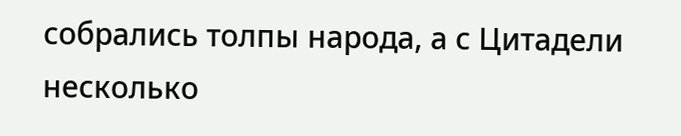собрались толпы народа, а с Цитадели несколько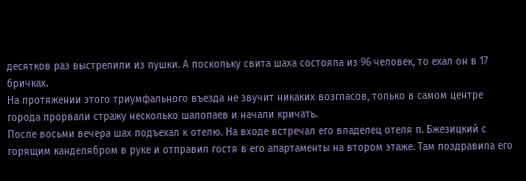десятков раз выстрелили из пушки. А поскольку свита шаха состояла из 96 человек, то ехал он в 17 бричках.
На протяжении этого триумфального въезда не звучит никаких возгласов, только в самом центре города прорвали стражу несколько шалопаев и начали кричать.
После восьми вечера шах подъехал к отелю. На входе встречал его владелец отеля п. Бжезицкий с горящим канделябром в руке и отправил гостя в его апартаменты на втором этаже. Там поздравила его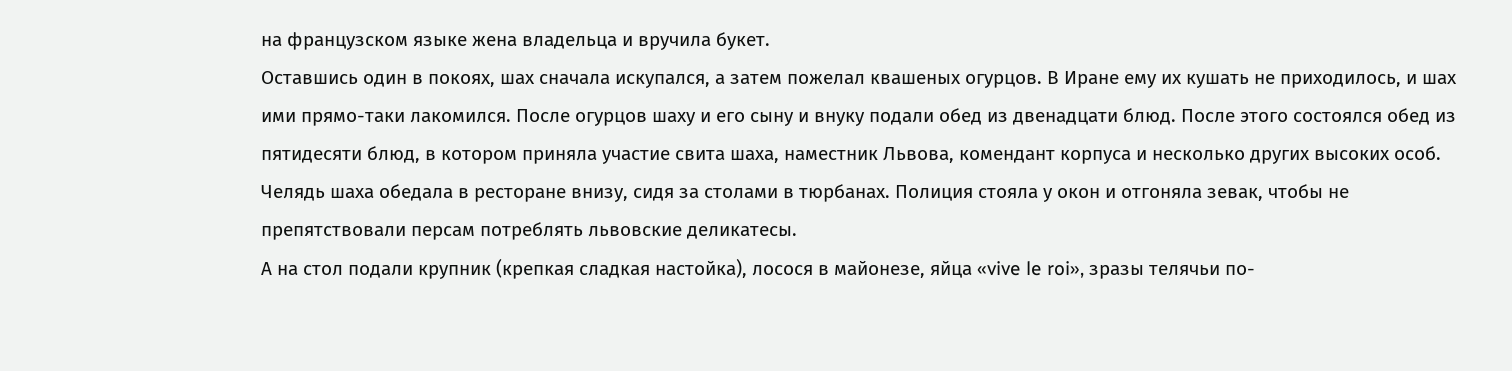на французском языке жена владельца и вручила букет.
Оставшись один в покоях, шах сначала искупался, а затем пожелал квашеных огурцов. В Иране ему их кушать не приходилось, и шах ими прямо-таки лакомился. После огурцов шаху и его сыну и внуку подали обед из двенадцати блюд. После этого состоялся обед из пятидесяти блюд, в котором приняла участие свита шаха, наместник Львова, комендант корпуса и несколько других высоких особ. Челядь шаха обедала в ресторане внизу, сидя за столами в тюрбанах. Полиция стояла у окон и отгоняла зевак, чтобы не препятствовали персам потреблять львовские деликатесы.
А на стол подали крупник (крепкая сладкая настойка), лосося в майонезе, яйца «vive le roi», зразы телячьи по-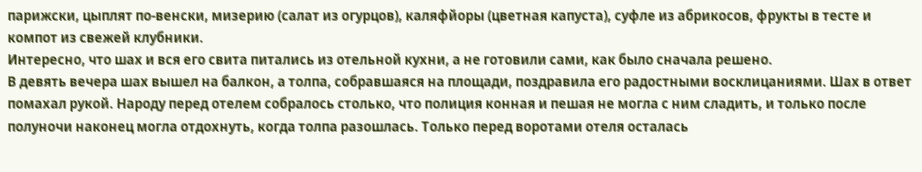парижски, цыплят по-венски, мизерию (салат из огурцов), каляфйоры (цветная капуста), суфле из абрикосов, фрукты в тесте и компот из свежей клубники.
Интересно, что шах и вся его свита питались из отельной кухни, а не готовили сами, как было сначала решено.
В девять вечера шах вышел на балкон, а толпа, собравшаяся на площади, поздравила его радостными восклицаниями. Шах в ответ помахал рукой. Народу перед отелем собралось столько, что полиция конная и пешая не могла с ним сладить, и только после полуночи наконец могла отдохнуть, когда толпа разошлась. Только перед воротами отеля осталась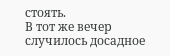стоять.
В тот же вечер случилось досадное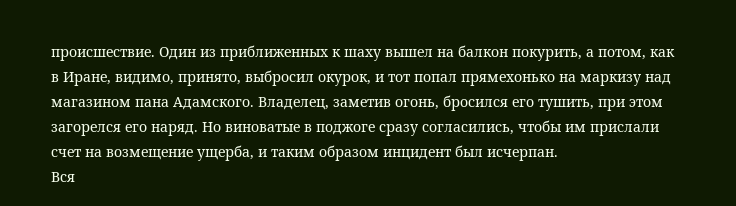происшествие. Один из приближенных к шаху вышел на балкон покурить, а потом, как в Иране, видимо, принято, выбросил окурок, и тот попал прямехонько на маркизу над магазином пана Адамского. Владелец, заметив огонь, бросился его тушить, при этом загорелся его наряд. Но виноватые в поджоге сразу согласились, чтобы им прислали счет на возмещение ущерба, и таким образом инцидент был исчерпан.
Вся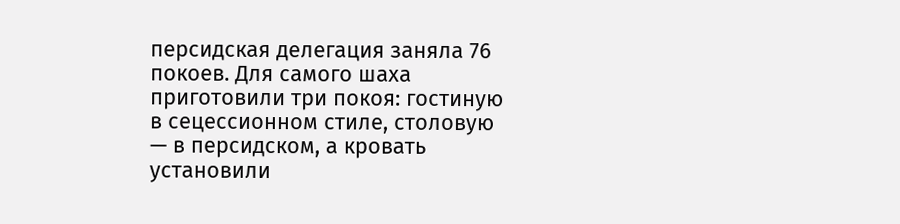персидская делегация заняла 76 покоев. Для самого шаха приготовили три покоя: гостиную в сецессионном стиле, столовую — в персидском, а кровать установили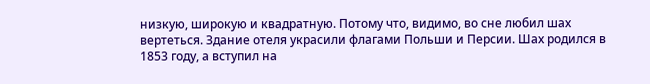низкую, широкую и квадратную. Потому что, видимо, во сне любил шах вертеться. Здание отеля украсили флагами Польши и Персии. Шах родился в 1853 году, а вступил на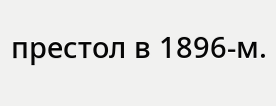престол в 1896-м.